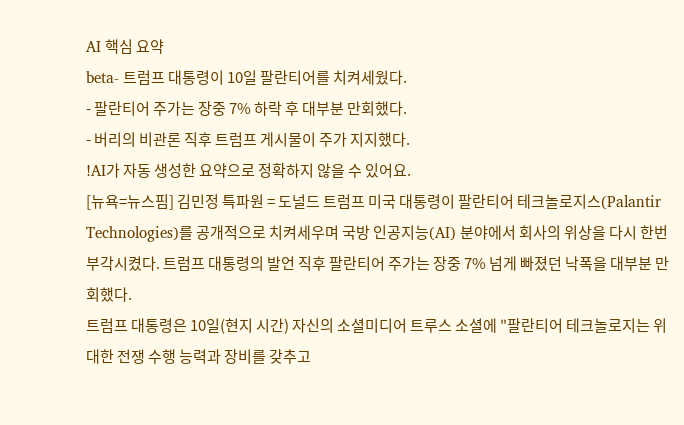AI 핵심 요약
beta- 트럼프 대통령이 10일 팔란티어를 치켜세웠다.
- 팔란티어 주가는 장중 7% 하락 후 대부분 만회했다.
- 버리의 비관론 직후 트럼프 게시물이 주가 지지했다.
!AI가 자동 생성한 요약으로 정확하지 않을 수 있어요.
[뉴욕=뉴스핌] 김민정 특파원 = 도널드 트럼프 미국 대통령이 팔란티어 테크놀로지스(Palantir Technologies)를 공개적으로 치켜세우며 국방 인공지능(AI) 분야에서 회사의 위상을 다시 한번 부각시켰다. 트럼프 대통령의 발언 직후 팔란티어 주가는 장중 7% 넘게 빠졌던 낙폭을 대부분 만회했다.
트럼프 대통령은 10일(현지 시간) 자신의 소셜미디어 트루스 소셜에 "팔란티어 테크놀로지는 위대한 전쟁 수행 능력과 장비를 갖추고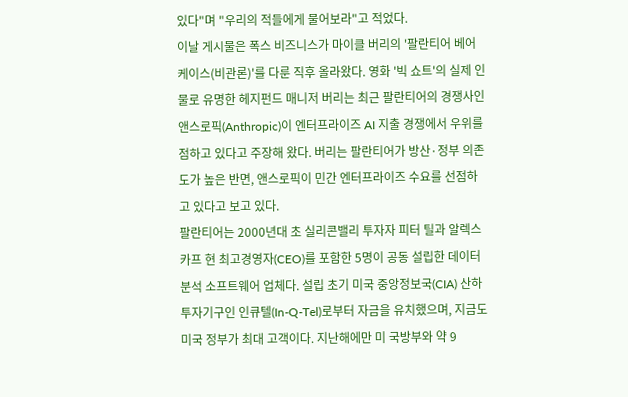있다"며 "우리의 적들에게 물어보라"고 적었다.
이날 게시물은 폭스 비즈니스가 마이클 버리의 '팔란티어 베어 케이스(비관론)'를 다룬 직후 올라왔다. 영화 '빅 쇼트'의 실제 인물로 유명한 헤지펀드 매니저 버리는 최근 팔란티어의 경쟁사인 앤스로픽(Anthropic)이 엔터프라이즈 AI 지출 경쟁에서 우위를 점하고 있다고 주장해 왔다. 버리는 팔란티어가 방산·정부 의존도가 높은 반면, 앤스로픽이 민간 엔터프라이즈 수요를 선점하고 있다고 보고 있다.
팔란티어는 2000년대 초 실리콘밸리 투자자 피터 틸과 알렉스 카프 현 최고경영자(CEO)를 포함한 5명이 공동 설립한 데이터 분석 소프트웨어 업체다. 설립 초기 미국 중앙정보국(CIA) 산하 투자기구인 인큐텔(In-Q-Tel)로부터 자금을 유치했으며, 지금도 미국 정부가 최대 고객이다. 지난해에만 미 국방부와 약 9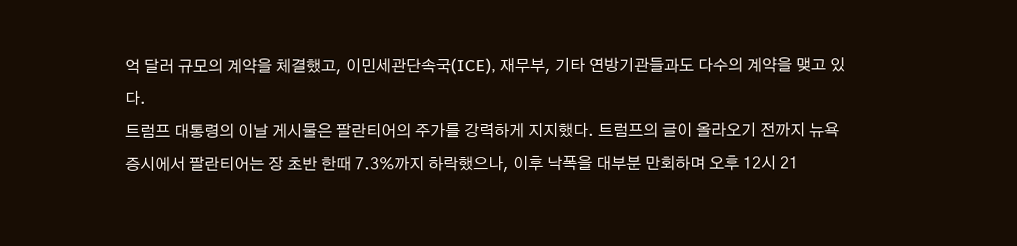억 달러 규모의 계약을 체결했고, 이민세관단속국(ICE), 재무부, 기타 연방기관들과도 다수의 계약을 맺고 있다.
트럼프 대통령의 이날 게시물은 팔란티어의 주가를 강력하게 지지했다. 트럼프의 글이 올라오기 전까지 뉴욕 증시에서 팔란티어는 장 초반 한때 7.3%까지 하락했으나, 이후 낙폭을 대부분 만회하며 오후 12시 21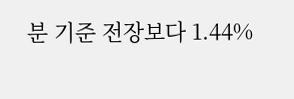분 기준 전장보다 1.44%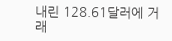내린 128.61달러에 거래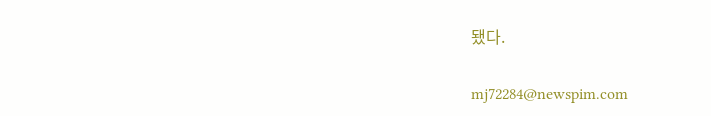됐다.

mj72284@newspim.com